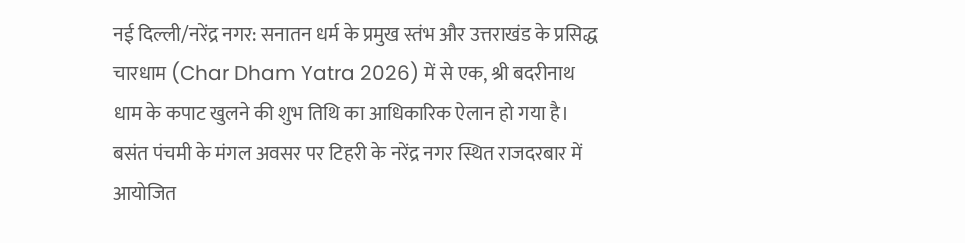नई दिल्ली/नरेंद्र नगर: सनातन धर्म के प्रमुख स्तंभ और उत्तराखंड के प्रसिद्ध चारधाम (Char Dham Yatra 2026) में से एक, श्री बदरीनाथ धाम के कपाट खुलने की शुभ तिथि का आधिकारिक ऐलान हो गया है। बसंत पंचमी के मंगल अवसर पर टिहरी के नरेंद्र नगर स्थित राजदरबार में आयोजित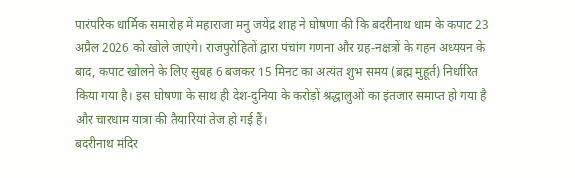पारंपरिक धार्मिक समारोह में महाराजा मनु जयेंद्र शाह ने घोषणा की कि बदरीनाथ धाम के कपाट 23 अप्रैल 2026 को खोले जाएंगे। राजपुरोहितों द्वारा पंचांग गणना और ग्रह-नक्षत्रों के गहन अध्ययन के बाद, कपाट खोलने के लिए सुबह 6 बजकर 15 मिनट का अत्यंत शुभ समय (ब्रह्म मुहूर्त) निर्धारित किया गया है। इस घोषणा के साथ ही देश-दुनिया के करोड़ों श्रद्धालुओं का इंतजार समाप्त हो गया है और चारधाम यात्रा की तैयारियां तेज हो गई हैं।
बदरीनाथ मंदिर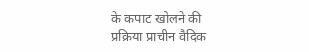के कपाट खोलने की प्रक्रिया प्राचीन वैदिक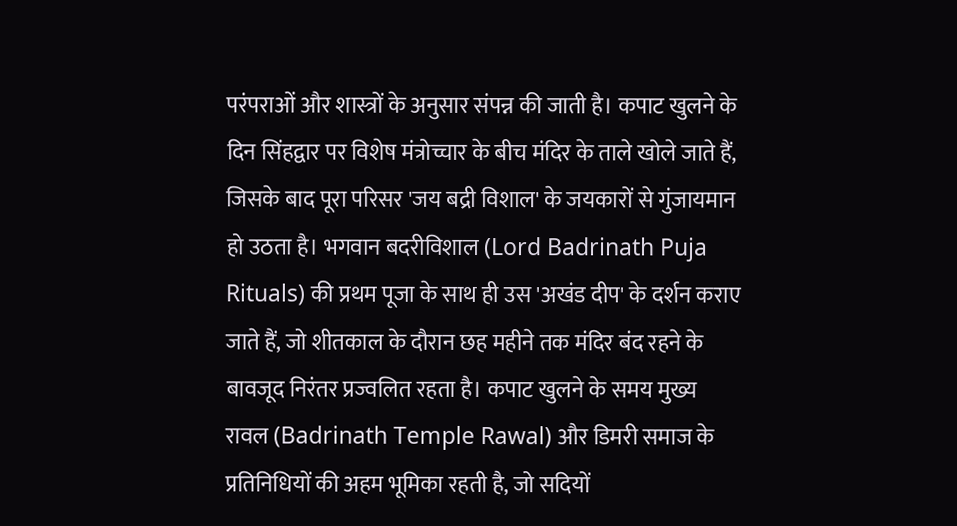परंपराओं और शास्त्रों के अनुसार संपन्न की जाती है। कपाट खुलने के दिन सिंहद्वार पर विशेष मंत्रोच्चार के बीच मंदिर के ताले खोले जाते हैं, जिसके बाद पूरा परिसर 'जय बद्री विशाल' के जयकारों से गुंजायमान हो उठता है। भगवान बदरीविशाल (Lord Badrinath Puja Rituals) की प्रथम पूजा के साथ ही उस 'अखंड दीप' के दर्शन कराए जाते हैं, जो शीतकाल के दौरान छह महीने तक मंदिर बंद रहने के बावजूद निरंतर प्रज्वलित रहता है। कपाट खुलने के समय मुख्य रावल (Badrinath Temple Rawal) और डिमरी समाज के प्रतिनिधियों की अहम भूमिका रहती है, जो सदियों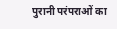पुरानी परंपराओं का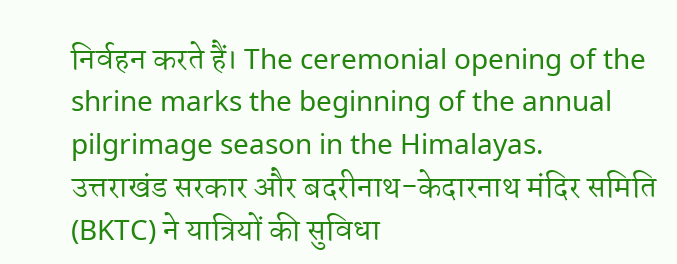निर्वहन करते हैं। The ceremonial opening of the shrine marks the beginning of the annual pilgrimage season in the Himalayas.
उत्तराखंड सरकार और बदरीनाथ-केदारनाथ मंदिर समिति (BKTC) ने यात्रियों की सुविधा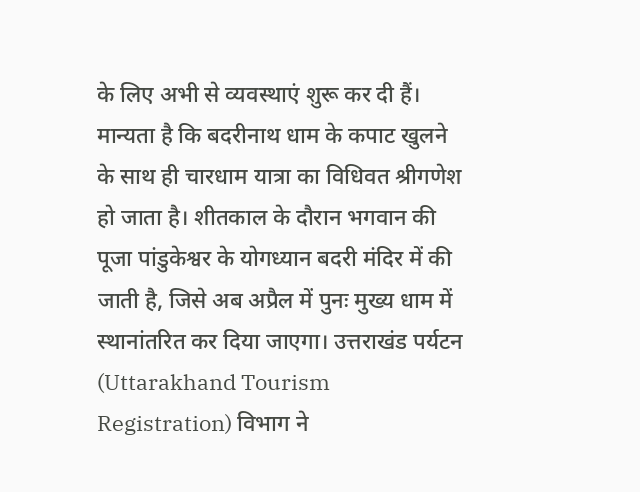के लिए अभी से व्यवस्थाएं शुरू कर दी हैं। मान्यता है कि बदरीनाथ धाम के कपाट खुलने के साथ ही चारधाम यात्रा का विधिवत श्रीगणेश हो जाता है। शीतकाल के दौरान भगवान की पूजा पांडुकेश्वर के योगध्यान बदरी मंदिर में की जाती है, जिसे अब अप्रैल में पुनः मुख्य धाम में स्थानांतरित कर दिया जाएगा। उत्तराखंड पर्यटन (Uttarakhand Tourism Registration) विभाग ने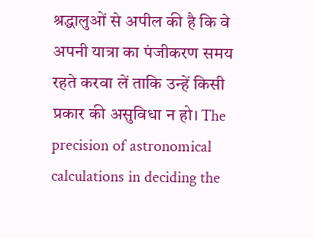श्रद्धालुओं से अपील की है कि वे अपनी यात्रा का पंजीकरण समय रहते करवा लें ताकि उन्हें किसी प्रकार की असुविधा न हो। The precision of astronomical calculations in deciding the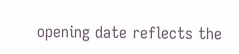opening date reflects the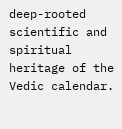deep-rooted scientific and spiritual heritage of the Vedic calendar.